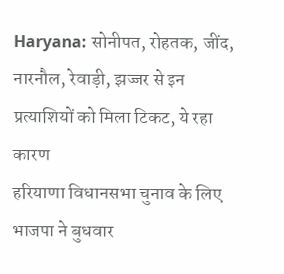Haryana: सोनीपत, रोहतक, जींद, नारनौल, रेवाड़ी, झज्जर से इन प्रत्याशियों को मिला टिकट, ये रहा कारण
हरियाणा विधानसभा चुनाव के लिए भाजपा ने बुधवार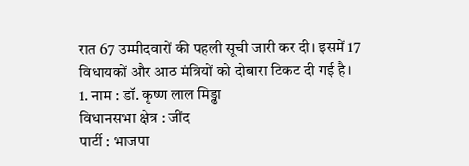रात 67 उम्मीदवारों की पहली सूची जारी कर दी। इसमें 17 विधायकों और आठ मंत्रियों को दोबारा टिकट दी गई है।
1. नाम : डॉ. कृष्ण लाल मिड्ढा
विधानसभा क्षेत्र : जींद
पार्टी : भाजपा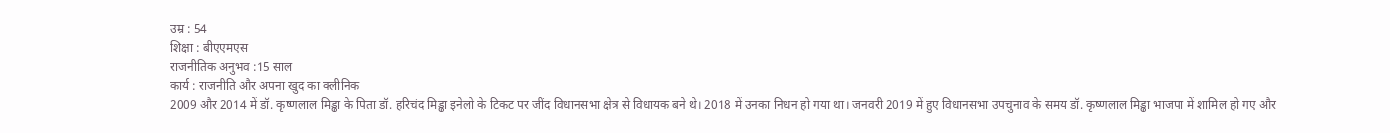उम्र : 54
शिक्षा : बीएएमएस
राजनीतिक अनुभव :15 साल
कार्य : राजनीति और अपना खुद का क्लीनिक
2009 और 2014 में डॉ. कृष्णलाल मिड्ढा के पिता डॉ. हरिचंद मिड्ढा इनेलो के टिकट पर जींद विधानसभा क्षेत्र से विधायक बने थे। 2018 में उनका निधन हो गया था। जनवरी 2019 में हुए विधानसभा उपचुनाव के समय डॉ. कृष्णलाल मिड्ढा भाजपा में शामिल हो गए और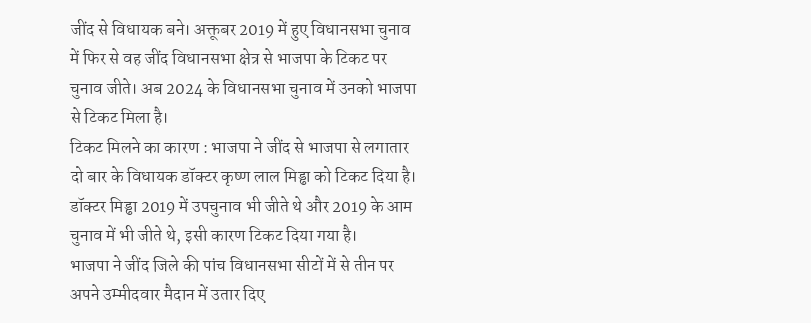जींद से विधायक बने। अक्तूबर 2019 में हुए विधानसभा चुनाव में फिर से वह जींद विधानसभा क्षेत्र से भाजपा के टिकट पर चुनाव जीते। अब 2024 के विधानसभा चुनाव में उनको भाजपा से टिकट मिला है।
टिकट मिलने का कारण : भाजपा ने जींद से भाजपा से लगातार दो बार के विधायक डॉक्टर कृष्ण लाल मिड्ढा को टिकट दिया है। डॉक्टर मिड्ढा 2019 में उपचुनाव भी जीते थे और 2019 के आम चुनाव में भी जीते थे, इसी कारण टिकट दिया गया है।
भाजपा ने जींद जिले की पांच विधानसभा सीटों में से तीन पर अपने उम्मीदवार मैदान में उतार दिए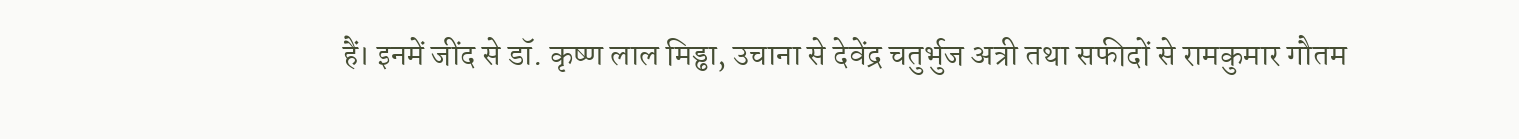हैं। इनमें जींद से डॉ. कृष्ण लाल मिड्ढा, उचाना से देवेंद्र चतुर्भुज अत्री तथा सफीदों से रामकुमार गौतम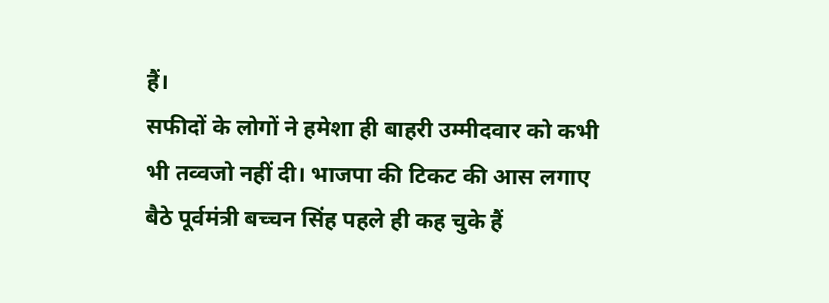हैं।
सफीदों के लोगों ने हमेशा ही बाहरी उम्मीदवार को कभी भी तव्वजो नहीं दी। भाजपा की टिकट की आस लगाए बैठे पूर्वमंत्री बच्चन सिंह पहले ही कह चुके हैं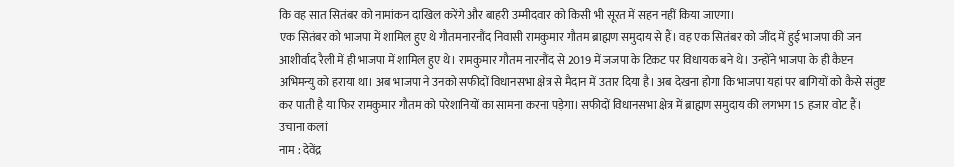कि वह सात सितंबर को नामांकन दाखिल करेंगे और बाहरी उम्मीदवार को किसी भी सूरत में सहन नहीं किया जाएगा।
एक सितंबर को भाजपा में शामिल हुए थे गौतमनारनौंद निवासी रामकुमार गौतम ब्राह्मण समुदाय से हैं। वह एक सितंबर को जींद में हुई भाजपा की जन आशीर्वाद रैली में ही भाजपा में शामिल हुए थे। रामकुमार गौतम नारनौंद से 2019 में जजपा के टिकट पर विधायक बने थे। उन्होंने भाजपा के ही कैप्टन अभिमन्यु को हराया था। अब भाजपा ने उनको सफीदों विधानसभा क्षेत्र से मैदान में उतार दिया है। अब देखना होगा कि भाजपा यहां पर बागियों को कैसे संतुष्ट कर पाती है या फिर रामकुमार गौतम को परेशानियों का सामना करना पड़ेगा। सफीदों विधानसभा क्षेत्र में ब्राह्मण समुदाय की लगभग 15 हजार वोट हैं।
उचाना कलां
नाम : देवेंद्र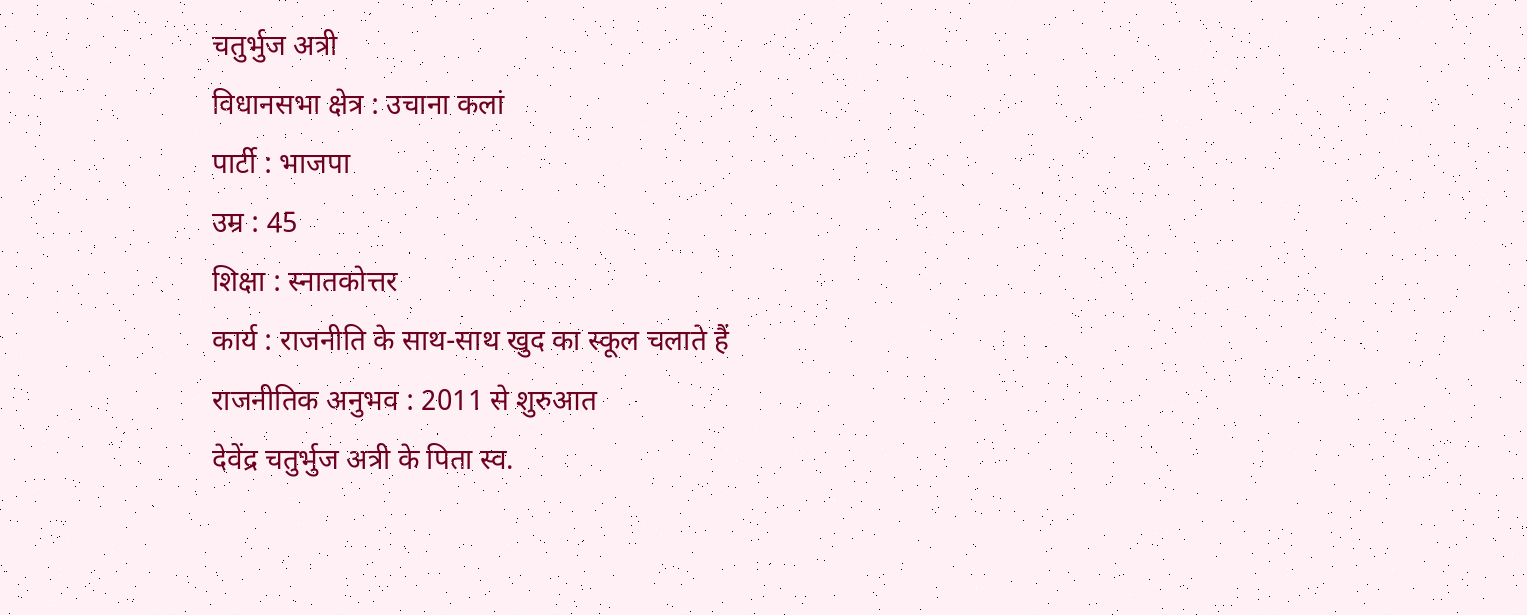चतुर्भुज अत्री
विधानसभा क्षेत्र : उचाना कलां
पार्टी : भाजपा
उम्र : 45
शिक्षा : स्नातकोत्तर
कार्य : राजनीति के साथ-साथ खुद का स्कूल चलाते हैं
राजनीतिक अनुभव : 2011 से शुरुआत
देवेंद्र चतुर्भुज अत्री के पिता स्व.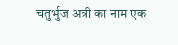चतुर्भुज अत्री का नाम एक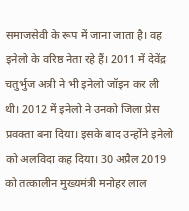समाजसेवी के रूप में जाना जाता है। वह इनेलो के वरिष्ठ नेता रहे हैं। 2011 में देवेंद्र चतुर्भुज अत्री ने भी इनेलो जॉइन कर ली थी। 2012 में इनेलो ने उनको जिला प्रेस प्रवक्ता बना दिया। इसके बाद उन्होंने इनेलो को अलविदा कह दिया। 30 अप्रैल 2019 को तत्कालीन मुख्यमंत्री मनोहर लाल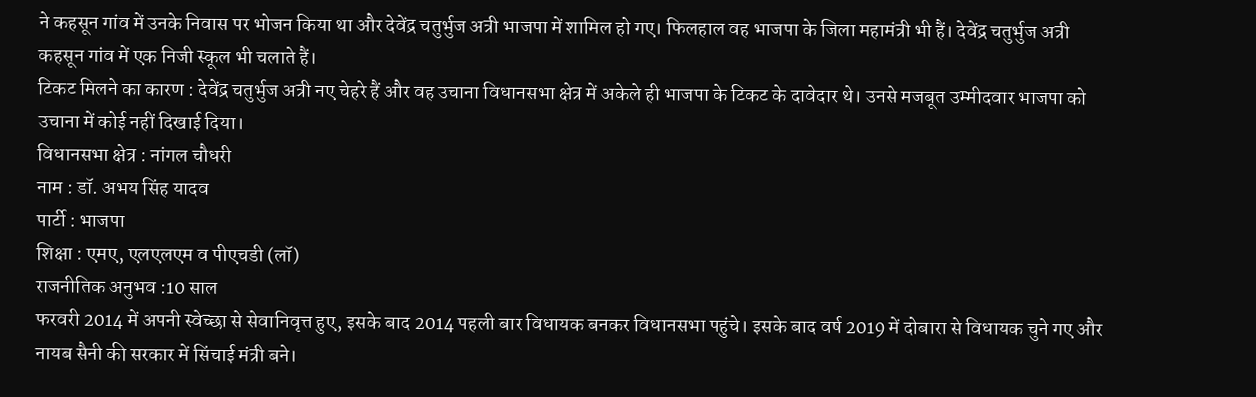ने कहसून गांव में उनके निवास पर भोजन किया था और देवेंद्र चतुर्भुज अत्री भाजपा में शामिल हो गए। फिलहाल वह भाजपा के जिला महामंत्री भी हैं। देवेंद्र चतुर्भुज अत्री कहसून गांव में एक निजी स्कूल भी चलाते हैं।
टिकट मिलने का कारण : देवेंद्र चतुर्भुज अत्री नए चेहरे हैं और वह उचाना विधानसभा क्षेत्र में अकेले ही भाजपा के टिकट के दावेदार थे। उनसे मजबूत उम्मीदवार भाजपा को उचाना में कोई नहीं दिखाई दिया।
विधानसभा क्षेत्र : नांगल चौधरी
नाम : डॉ. अभय सिंह यादव
पार्टी : भाजपा
शिक्षा : एमए, एलएलएम व पीएचडी (लॉ)
राजनीतिक अनुभव :10 साल
फरवरी 2014 में अपनी स्वेच्छा से सेवानिवृत्त हुए, इसके बाद 2014 पहली बार विधायक बनकर विधानसभा पहुंचे। इसके बाद वर्ष 2019 में दोबारा से विधायक चुने गए और नायब सैनी की सरकार में सिंचाई मंत्री बने।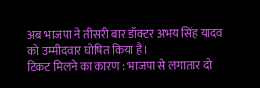अब भाजपा ने तीसरी बार डॉक्टर अभय सिंह यादव को उम्मीदवार घोषित किया है।
टिकट मिलने का कारण : भाजपा से लगातार दो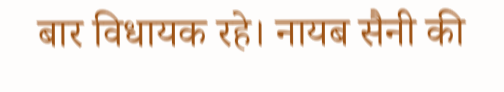बार विधायक रहे। नायब सैनी की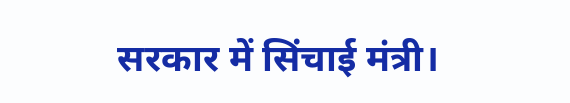सरकार में सिंचाई मंत्री।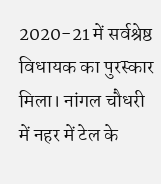2020-21 में सर्वश्रेष्ठ विधायक का पुरस्कार मिला। नांगल चौधरी में नहर में टेल के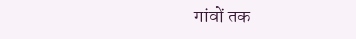गांवों तक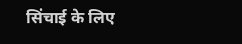सिंचाई के लिए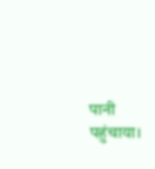पानी पहुंचाया।